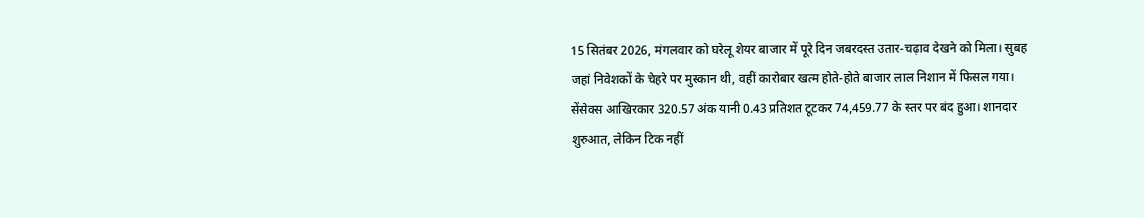15 सितंबर 2026, मंगलवार को घरेलू शेयर बाजार में पूरे दिन जबरदस्त उतार-चढ़ाव देखने को मिला। सुबह जहां निवेशकों के चेहरे पर मुस्कान थी, वहीं कारोबार खत्म होते-होते बाजार लाल निशान में फिसल गया। सेंसेक्स आखिरकार 320.57 अंक यानी 0.43 प्रतिशत टूटकर 74,459.77 के स्तर पर बंद हुआ। शानदार शुरुआत, लेकिन टिक नहीं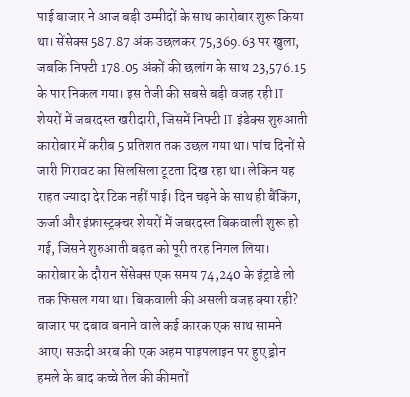पाई बाजार ने आज बड़ी उम्मीदों के साथ कारोबार शुरू किया था। सेंसेक्स 587.87 अंक उछलकर 75,369.63 पर खुला, जबकि निफ्टी 178.05 अंकों की छलांग के साथ 23,576.15 के पार निकल गया। इस तेजी की सबसे बड़ी वजह रही IT शेयरों में जबरदस्त खरीदारी, जिसमें निफ्टी IT इंडेक्स शुरुआती कारोबार में करीब 5 प्रतिशत तक उछल गया था। पांच दिनों से जारी गिरावट का सिलसिला टूटता दिख रहा था। लेकिन यह राहत ज्यादा देर टिक नहीं पाई। दिन चढ़ने के साथ ही बैंकिंग, ऊर्जा और इंफ्रास्ट्रक्चर शेयरों में जबरदस्त बिकवाली शुरू हो गई, जिसने शुरुआती बढ़त को पूरी तरह निगल लिया। कारोबार के दौरान सेंसेक्स एक समय 74,240 के इंट्राडे लो तक फिसल गया था। बिकवाली की असली वजह क्या रही? बाजार पर दबाव बनाने वाले कई कारक एक साथ सामने आए। सऊदी अरब की एक अहम पाइपलाइन पर हुए ड्रोन हमले के बाद कच्चे तेल की कीमतों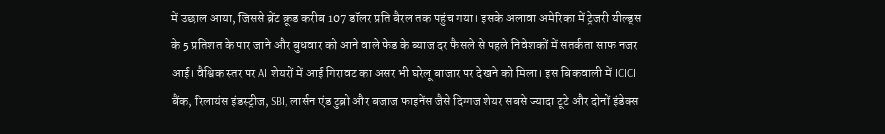में उछाल आया, जिससे ब्रेंट क्रूड करीब 107 डॉलर प्रति बैरल तक पहुंच गया। इसके अलावा अमेरिका में ट्रेजरी यील्ड्स के 5 प्रतिशत के पार जाने और बुधवार को आने वाले फेड के ब्याज दर फैसले से पहले निवेशकों में सतर्कता साफ नजर आई। वैश्विक स्तर पर AI शेयरों में आई गिरावट का असर भी घरेलू बाजार पर देखने को मिला। इस बिकवाली में ICICI बैंक, रिलायंस इंडस्ट्रीज, SBI, लार्सन एंड टुब्रो और बजाज फाइनेंस जैसे दिग्गज शेयर सबसे ज्यादा टूटे और दोनों इंडेक्स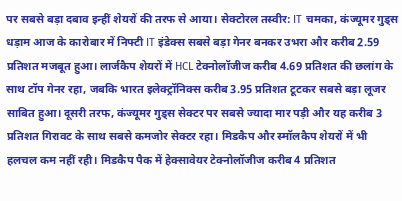पर सबसे बड़ा दबाव इन्हीं शेयरों की तरफ से आया। सेक्टोरल तस्वीर: IT चमका, कंज्यूमर गुड्स धड़ाम आज के कारोबार में निफ्टी IT इंडेक्स सबसे बड़ा गेनर बनकर उभरा और करीब 2.59 प्रतिशत मजबूत हुआ। लार्जकैप शेयरों में HCL टेक्नोलॉजीज करीब 4.69 प्रतिशत की छलांग के साथ टॉप गेनर रहा, जबकि भारत इलेक्ट्रॉनिक्स करीब 3.95 प्रतिशत टूटकर सबसे बड़ा लूजर साबित हुआ। दूसरी तरफ, कंज्यूमर गुड्स सेक्टर पर सबसे ज्यादा मार पड़ी और यह करीब 3 प्रतिशत गिरावट के साथ सबसे कमजोर सेक्टर रहा। मिडकैप और स्मॉलकैप शेयरों में भी हलचल कम नहीं रही। मिडकैप पैक में हेक्सावेयर टेक्नोलॉजीज करीब 4 प्रतिशत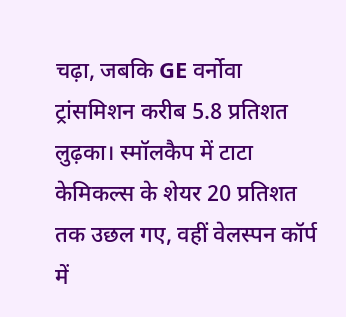चढ़ा, जबकि GE वर्नोवा ट्रांसमिशन करीब 5.8 प्रतिशत लुढ़का। स्मॉलकैप में टाटा केमिकल्स के शेयर 20 प्रतिशत तक उछल गए, वहीं वेलस्पन कॉर्प में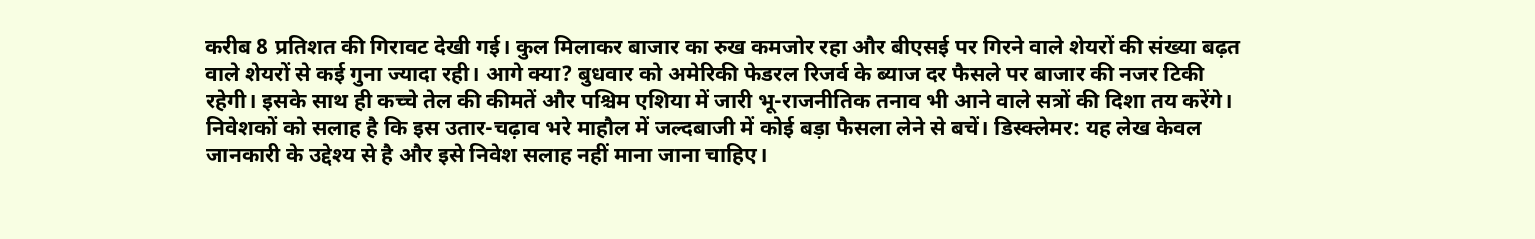करीब 8 प्रतिशत की गिरावट देखी गई। कुल मिलाकर बाजार का रुख कमजोर रहा और बीएसई पर गिरने वाले शेयरों की संख्या बढ़त वाले शेयरों से कई गुना ज्यादा रही। आगे क्या? बुधवार को अमेरिकी फेडरल रिजर्व के ब्याज दर फैसले पर बाजार की नजर टिकी रहेगी। इसके साथ ही कच्चे तेल की कीमतें और पश्चिम एशिया में जारी भू-राजनीतिक तनाव भी आने वाले सत्रों की दिशा तय करेंगे। निवेशकों को सलाह है कि इस उतार-चढ़ाव भरे माहौल में जल्दबाजी में कोई बड़ा फैसला लेने से बचें। डिस्क्लेमर: यह लेख केवल जानकारी के उद्देश्य से है और इसे निवेश सलाह नहीं माना जाना चाहिए।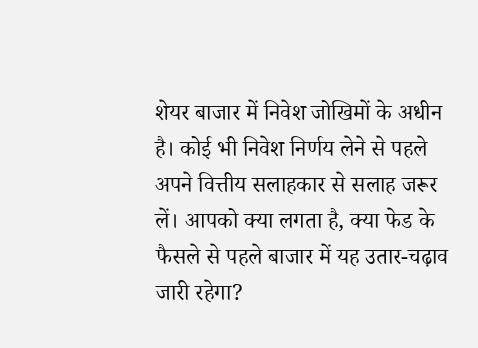शेयर बाजार में निवेश जोखिमों के अधीन है। कोई भी निवेश निर्णय लेने से पहले अपने वित्तीय सलाहकार से सलाह जरूर लें। आपको क्या लगता है, क्या फेड के फैसले से पहले बाजार में यह उतार-चढ़ाव जारी रहेगा?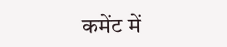कमेंट में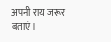अपनी राय जरूर बताएं।